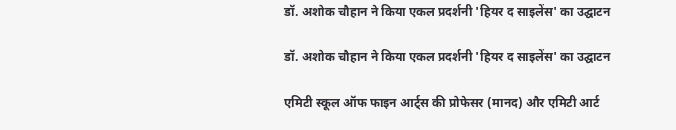डॉ. अशोक चौहान ने किया एकल प्रदर्शनी 'हियर द साइलेंस' का उद्घाटन

डॉ. अशोक चौहान ने किया एकल प्रदर्शनी 'हियर द साइलेंस' का उद्घाटन

एमिटी स्कूल ऑफ फाइन आर्ट्स की प्रोफेसर (मानद) और एमिटी आर्ट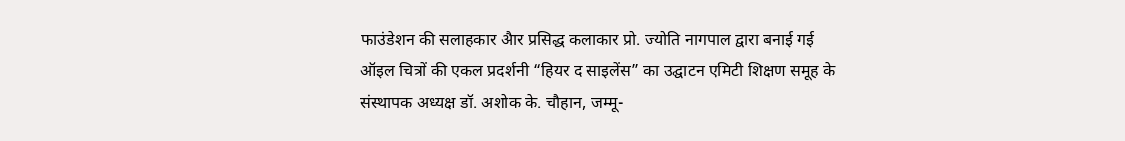फाउंडेशन की सलाहकार अैार प्रसिद्ध कलाकार प्रो. ज्योति नागपाल द्वारा बनाई गई ऑइल चित्रों की एकल प्रदर्शनी “हियर द साइलेंस” का उद्घाटन एमिटी शिक्षण समूह के संस्थापक अध्यक्ष डॉ. अशोक के. चौहान, जम्मू-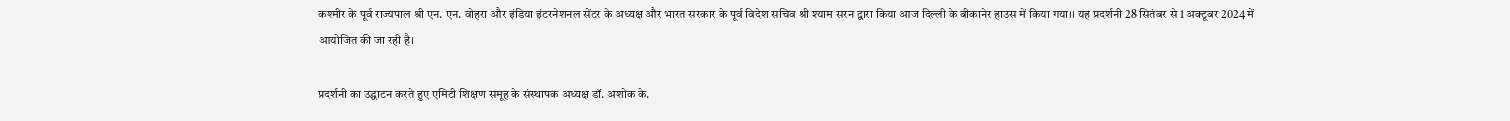कश्मीर के पूर्व राज्यपाल श्री एन. एन. वोहरा और इंडिया इंटरनेशनल सेंटर के अध्यक्ष और भारत सरकार के पूर्व विदेश सचिव श्री श्याम सरन द्वारा किया आज दिल्ली के बीकानेर हाउस में किया गया।। यह प्रदर्शनी 28 सितंबर से 1 अक्टूबर 2024 में आयोजित की जा रही है।

प्रदर्शनी का उद्घाटन करते हुए एमिटी शिक्षण समूह के संस्थापक अध्यक्ष डॉ. अशोक के.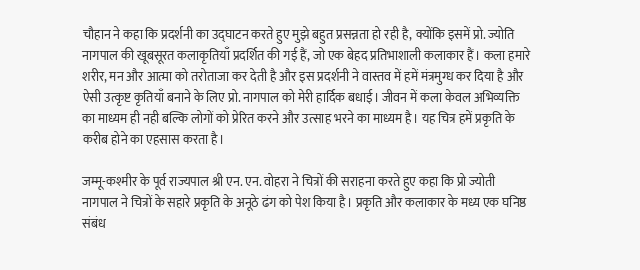चौहान ने कहा कि प्रदर्शनी का उद्घाटन करते हुए मुझे बहुत प्रसन्नता हो रही है, क्योंकि इसमें प्रो. ज्योति नागपाल की खूबसूरत कलाकृतियाँ प्रदर्शित की गई हैं, जो एक बेहद प्रतिभाशाली कलाकार हैं। कला हमारे शरीर, मन और आत्मा को तरोताजा कर देती है और इस प्रदर्शनी ने वास्तव में हमें मंत्रमुग्ध कर दिया है और ऐसी उत्कृष्ट कृतियाँ बनाने के लिए प्रो. नागपाल को मेरी हार्दिक बधाई। जीवन में कला केवल अभिव्यक्ति का माध्यम ही नही बल्कि लोगों को प्रेरित करने और उत्साह भरने का माध्यम है। यह चित्र हमें प्रकृति के करीब होने का एहसास करता है।

जम्मू-कश्मीर के पूर्व राज्यपाल श्री एन. एन. वोहरा ने चित्रों की सराहना करते हुए कहा कि प्रो ज्योती नागपाल ने चित्रों के सहारे प्रकृति के अनूठे ढंग को पेश किया है। प्रकृति और कलाकार के मध्य एक घनिष्ठ संबंध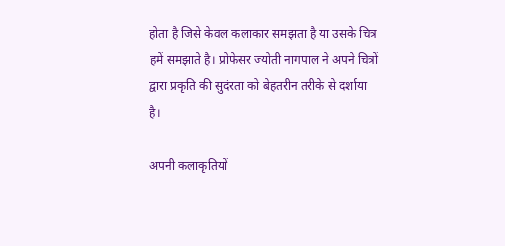होता है जिसे केवल कलाकार समझता है या उसके चित्र हमें समझाते है। प्रोफेसर ज्योती नागपाल ने अपने चित्रों द्वारा प्रकृति की सुदंरता को बेहतरीन तरीके से दर्शाया है।

अपनी कलाकृतियों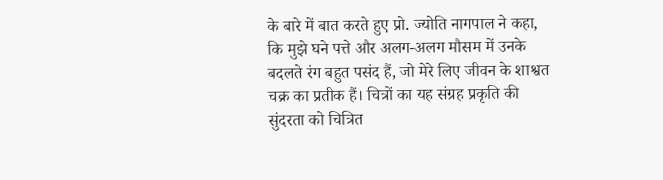के बारे में बात करते हुए प्रो. ज्योति नागपाल ने कहा, कि मुझे घने पत्ते और अलग-अलग मौसम में उनके बदलते रंग बहुत पसंद हैं, जो मेरे लिए जीवन के शाश्वत चक्र का प्रतीक हैं। चित्रों का यह संग्रह प्रकृति की सुंदरता को चित्रित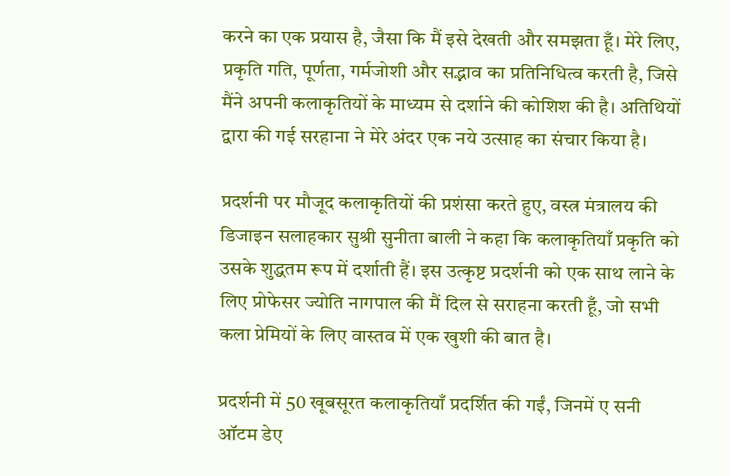करने का एक प्रयास है, जैसा कि मैं इसे देखती और समझता हूँ। मेरे लिए, प्रकृति गति, पूर्णता, गर्मजोशी और सद्भाव का प्रतिनिधित्व करती है, जिसे मैंने अपनी कलाकृतियों के माध्यम से दर्शाने की कोशिश की है। अतिथियों द्वारा की गई सरहाना ने मेरे अंदर एक नये उत्साह का संचार किया है।

प्रदर्शनी पर मौजूद कलाकृतियों की प्रशंसा करते हुए, वस्त्र मंत्रालय की डिजाइन सलाहकार सुश्री सुनीता बाली ने कहा कि कलाकृतियाँ प्रकृति को उसके शुद्धतम रूप में दर्शाती हैं। इस उत्कृष्ट प्रदर्शनी को एक साथ लाने के लिए प्रोफेसर ज्योति नागपाल की मैं दिल से सराहना करती हूँ, जो सभी कला प्रेमियों के लिए वास्तव में एक खुशी की बात है।

प्रदर्शनी में 50 खूबसूरत कलाकृतियाँ प्रदर्शित की गईं, जिनमें ए सनी ऑटम डेए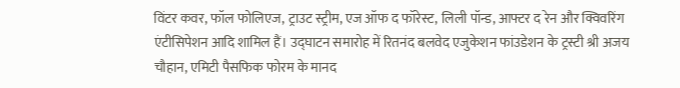विंटर कवर, फॉल फोलिएज, ट्राउट स्ट्रीम, एज ऑफ द फॉरेस्ट, लिली पॉन्ड, आफ्टर द रेन और क्विवरिंग एंटीसिपेशन आदि शामिल हैं। उद्घाटन समारोह में रितनंद बलवेद एजुकेशन फांउडेशन के ट्रस्टी श्री अजय चौहान, एमिटी पैसफिक फोरम के मानद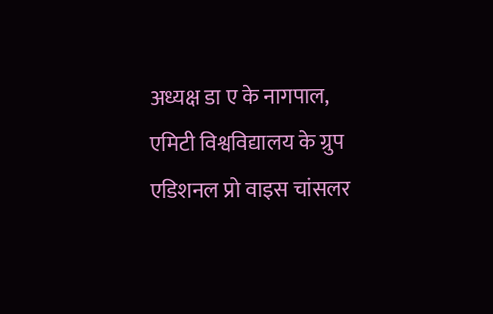अध्यक्ष डा ए के नागपाल, एमिटी विश्वविद्यालय के ग्रुप एडिशनल प्रो वाइस चांसलर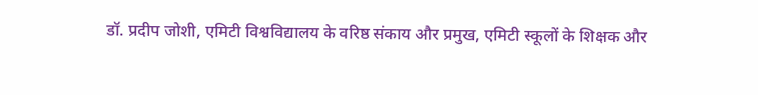डॉ. प्रदीप जोशी, एमिटी विश्वविद्यालय के वरिष्ठ संकाय और प्रमुख, एमिटी स्कूलों के शिक्षक और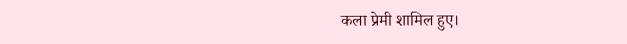कला प्रेमी शामिल हुए।